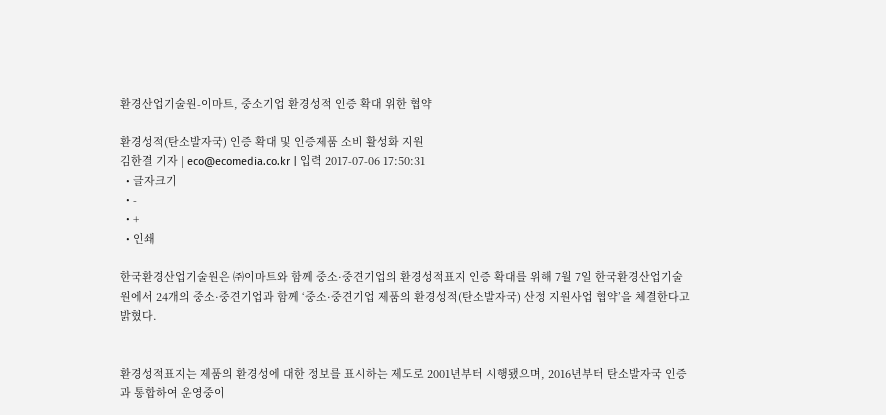환경산업기술원-이마트, 중소기업 환경성적 인증 확대 위한 협약

환경성적(탄소발자국) 인증 확대 및 인증제품 소비 활성화 지원
김한결 기자 | eco@ecomedia.co.kr | 입력 2017-07-06 17:50:31
  • 글자크기
  • -
  • +
  • 인쇄

한국환경산업기술원은 ㈜이마트와 함께 중소·중견기업의 환경성적표지 인증 확대를 위해 7월 7일 한국환경산업기술원에서 24개의 중소·중견기업과 함께 ‘중소·중견기업 제품의 환경성적(탄소발자국) 산정 지원사업 협약’을 체결한다고 밝혔다.


환경성적표지는 제품의 환경성에 대한 정보를 표시하는 제도로 2001년부터 시행됐으며, 2016년부터 탄소발자국 인증과 통합하여 운영중이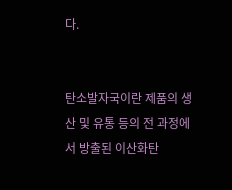다.


탄소발자국이란 제품의 생산 및 유통 등의 전 과정에서 방출된 이산화탄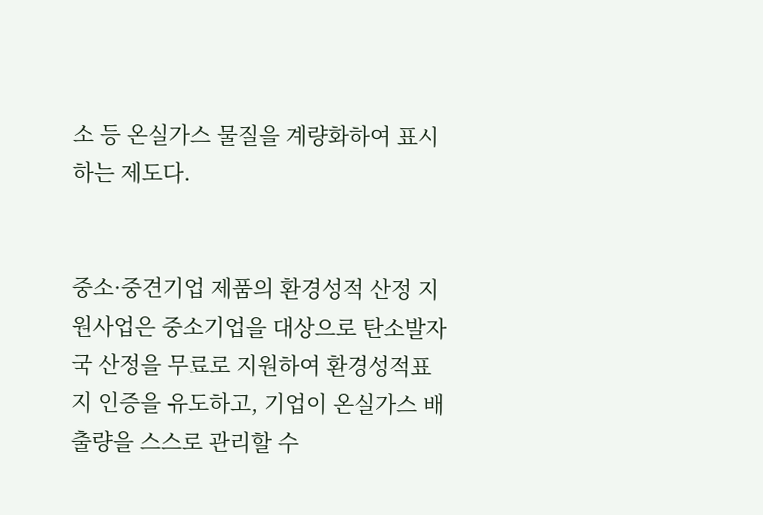소 등 온실가스 물질을 계량화하여 표시하는 제도다.


중소·중견기업 제품의 환경성적 산정 지원사업은 중소기업을 대상으로 탄소발자국 산정을 무료로 지원하여 환경성적표지 인증을 유도하고, 기업이 온실가스 배출량을 스스로 관리할 수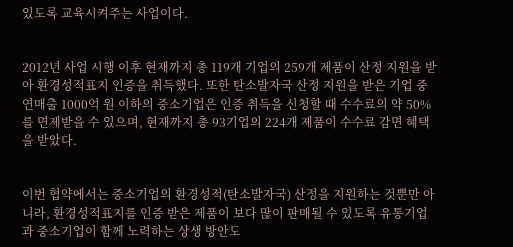있도록 교육시켜주는 사업이다.


2012년 사업 시행 이후 현재까지 총 119개 기업의 259개 제품이 산정 지원을 받아 환경성적표지 인증을 취득했다. 또한 탄소발자국 산정 지원을 받은 기업 중 연매출 1000억 원 이하의 중소기업은 인증 취득을 신청할 때 수수료의 약 50%를 면제받을 수 있으며, 현재까지 총 93기업의 224개 제품이 수수료 감면 혜택을 받았다.


이번 협약에서는 중소기업의 환경성적(탄소발자국) 산정을 지원하는 것뿐만 아니라, 환경성적표지를 인증 받은 제품이 보다 많이 판매될 수 있도록 유통기업과 중소기업이 함께 노력하는 상생 방안도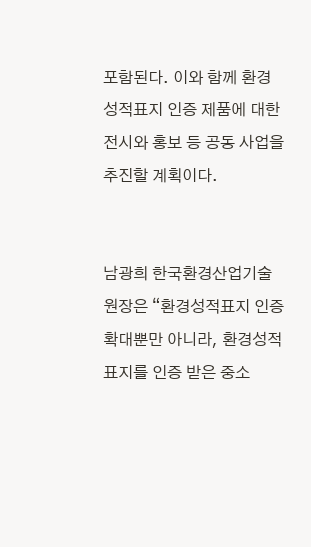포함된다. 이와 함께 환경성적표지 인증 제품에 대한 전시와 홍보 등 공동 사업을 추진할 계획이다.


남광희 한국환경산업기술원장은 “환경성적표지 인증 확대뿐만 아니라, 환경성적표지를 인증 받은 중소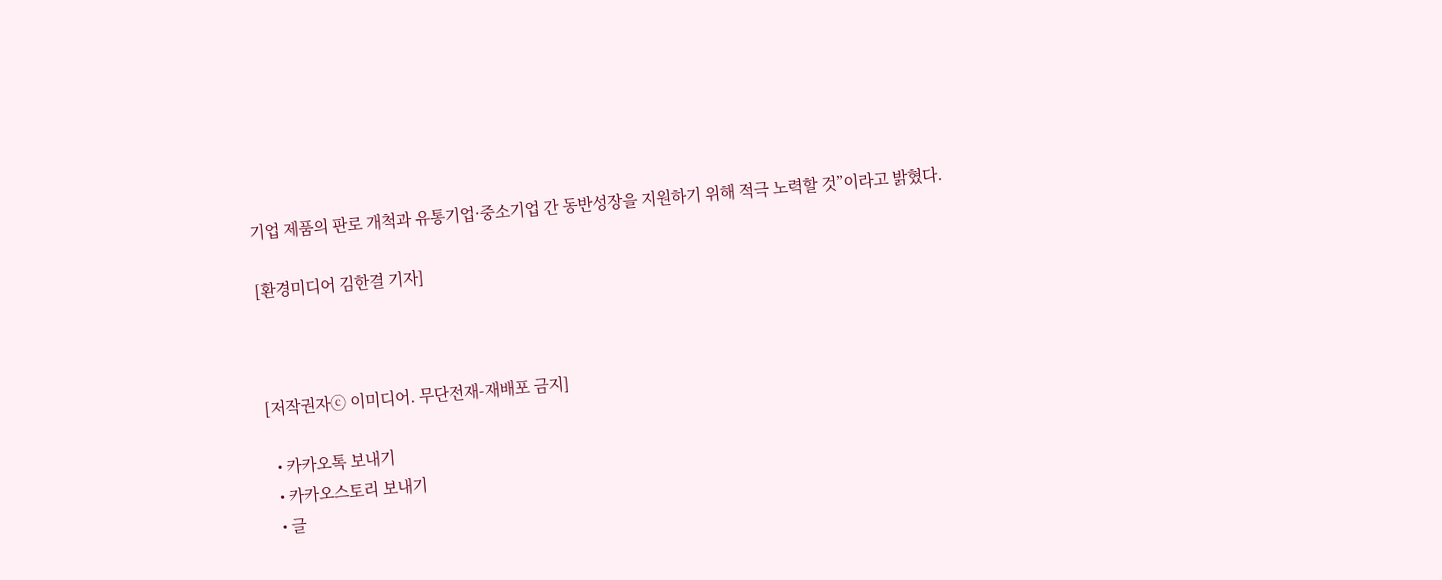기업 제품의 판로 개척과 유통기업·중소기업 간 동반성장을 지원하기 위해 적극 노력할 것”이라고 밝혔다.

[환경미디어 김한결 기자]



[저작권자ⓒ 이미디어. 무단전재-재배포 금지]

  • 카카오톡 보내기
  • 카카오스토리 보내기
  • 글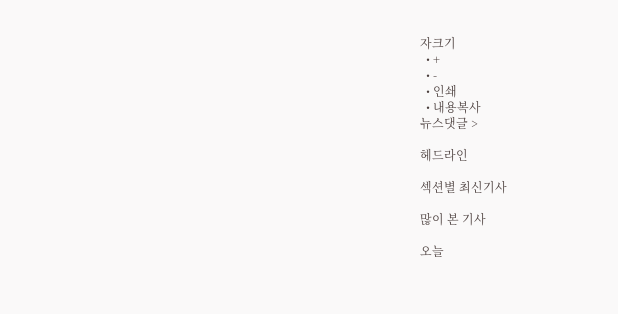자크기
  • +
  • -
  • 인쇄
  • 내용복사
뉴스댓글 >

헤드라인

섹션별 최신기사

많이 본 기사

오늘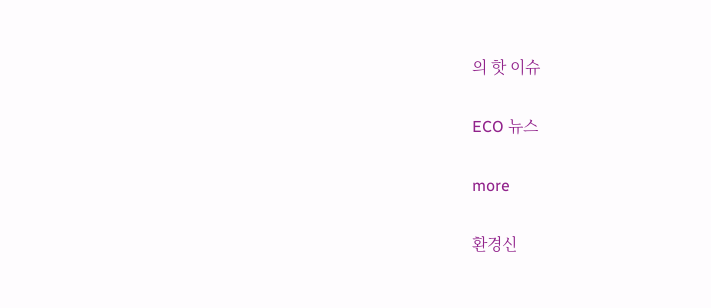의 핫 이슈

ECO 뉴스

more

환경신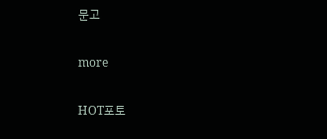문고

more

HOT포토